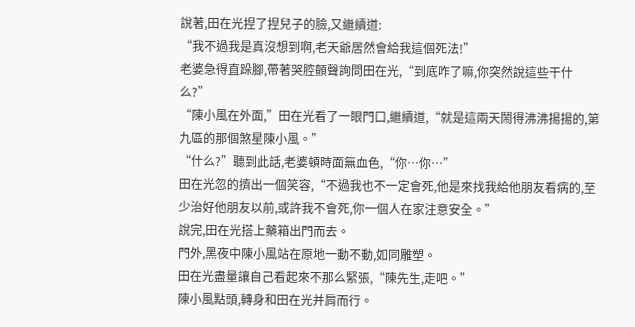說著,田在光捏了捏兒子的臉,又繼續道:
“我不過我是真沒想到啊,老天爺居然會給我這個死法!”
老婆急得直跺腳,帶著哭腔顫聲詢問田在光,“到底咋了嘛,你突然說這些干什么?”
“陳小風在外面,”田在光看了一眼門口,繼續道,“就是這兩天鬧得沸沸揚揚的,第九區的那個煞星陳小風。”
“什么?”聽到此話,老婆頓時面無血色,“你…你…”
田在光忽的擠出一個笑容,“不過我也不一定會死,他是來找我給他朋友看病的,至少治好他朋友以前,或許我不會死,你一個人在家注意安全。”
說完,田在光搭上藥箱出門而去。
門外,黑夜中陳小風站在原地一動不動,如同雕塑。
田在光盡量讓自己看起來不那么緊張,“陳先生,走吧。”
陳小風點頭,轉身和田在光并肩而行。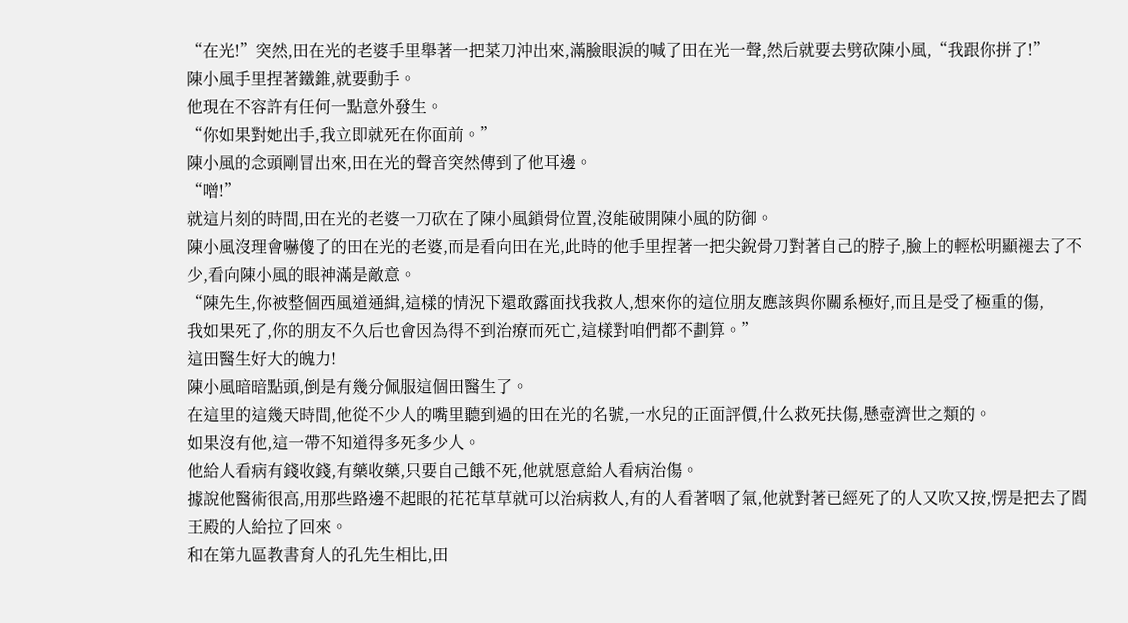“在光!”突然,田在光的老婆手里舉著一把菜刀沖出來,滿臉眼淚的喊了田在光一聲,然后就要去劈砍陳小風,“我跟你拼了!”
陳小風手里捏著鐵錐,就要動手。
他現在不容許有任何一點意外發生。
“你如果對她出手,我立即就死在你面前。”
陳小風的念頭剛冒出來,田在光的聲音突然傳到了他耳邊。
“噌!”
就這片刻的時間,田在光的老婆一刀砍在了陳小風鎖骨位置,沒能破開陳小風的防御。
陳小風沒理會嚇傻了的田在光的老婆,而是看向田在光,此時的他手里捏著一把尖銳骨刀對著自己的脖子,臉上的輕松明顯褪去了不少,看向陳小風的眼神滿是敵意。
“陳先生,你被整個西風道通緝,這樣的情況下還敢露面找我救人,想來你的這位朋友應該與你關系極好,而且是受了極重的傷,
我如果死了,你的朋友不久后也會因為得不到治療而死亡,這樣對咱們都不劃算。”
這田醫生好大的魄力!
陳小風暗暗點頭,倒是有幾分佩服這個田醫生了。
在這里的這幾天時間,他從不少人的嘴里聽到過的田在光的名號,一水兒的正面評價,什么救死扶傷,懸壺濟世之類的。
如果沒有他,這一帶不知道得多死多少人。
他給人看病有錢收錢,有藥收藥,只要自己餓不死,他就愿意給人看病治傷。
據說他醫術很高,用那些路邊不起眼的花花草草就可以治病救人,有的人看著咽了氣,他就對著已經死了的人又吹又按,愣是把去了閻王殿的人給拉了回來。
和在第九區教書育人的孔先生相比,田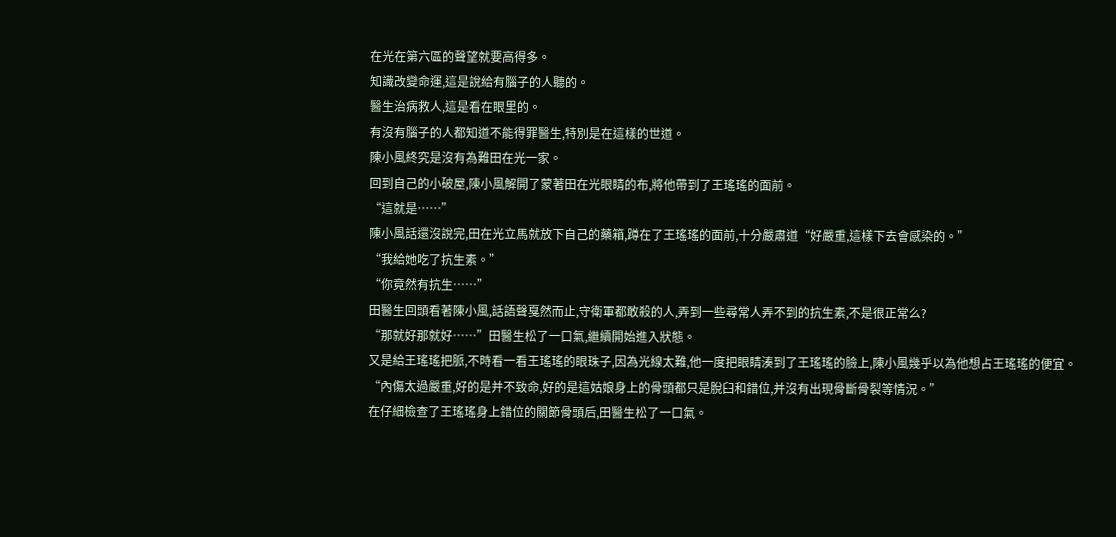在光在第六區的聲望就要高得多。
知識改變命運,這是說給有腦子的人聽的。
醫生治病救人,這是看在眼里的。
有沒有腦子的人都知道不能得罪醫生,特別是在這樣的世道。
陳小風終究是沒有為難田在光一家。
回到自己的小破屋,陳小風解開了蒙著田在光眼睛的布,將他帶到了王瑤瑤的面前。
“這就是……”
陳小風話還沒說完,田在光立馬就放下自己的藥箱,蹲在了王瑤瑤的面前,十分嚴肅道“好嚴重,這樣下去會感染的。”
“我給她吃了抗生素。”
“你竟然有抗生……”
田醫生回頭看著陳小風,話語聲戛然而止,守衛軍都敢殺的人,弄到一些尋常人弄不到的抗生素,不是很正常么?
“那就好那就好……”田醫生松了一口氣,繼續開始進入狀態。
又是給王瑤瑤把脈,不時看一看王瑤瑤的眼珠子,因為光線太難,他一度把眼睛湊到了王瑤瑤的臉上,陳小風幾乎以為他想占王瑤瑤的便宜。
“內傷太過嚴重,好的是并不致命,好的是這姑娘身上的骨頭都只是脫臼和錯位,并沒有出現骨斷骨裂等情況。”
在仔細檢查了王瑤瑤身上錯位的關節骨頭后,田醫生松了一口氣。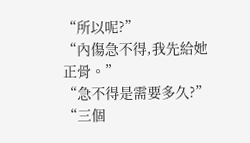“所以呢?”
“內傷急不得,我先給她正骨。”
“急不得是需要多久?”
“三個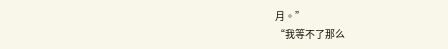月。”
“我等不了那么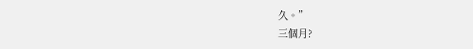久。”
三個月?